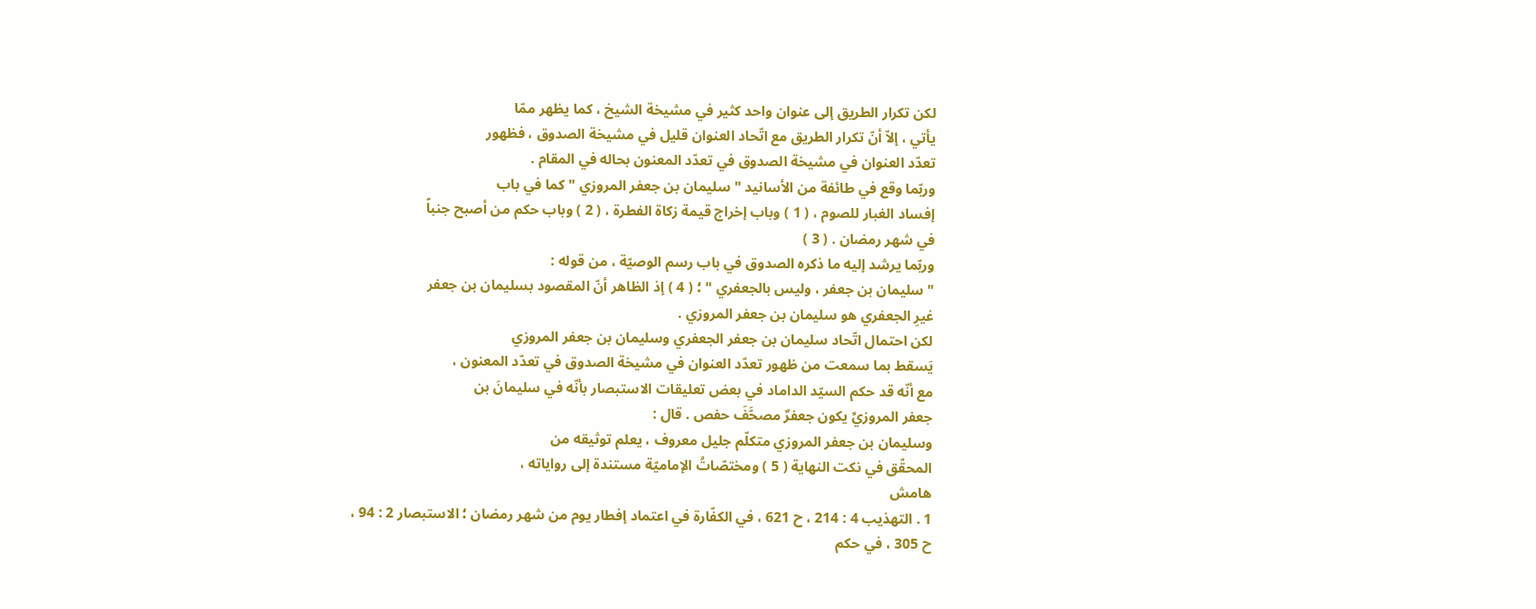لكن تكرار الطريق إلى عنوان واحد كثير في مشيخة الشيخ ، كما يظهر ممّا
يأتي ، إلاّ أنّ تكرار الطريق مع اتّحاد العنوان قليل في مشيخة الصدوق ، فظهور
تعدّد العنوان في مشيخة الصدوق في تعدّد المعنون بحاله في المقام .
وربّما وقع في طائفة من الأسانيد " سليمان بن جعفر المروزي " كما في باب
إفساد الغبار للصوم ، ( 1 ) وباب إخراج قيمة زكاة الفطرة ، ( 2 ) وباب حكم من أصبح جنباً
في شهر رمضان . ( 3 )
وربّما يرشد إليه ما ذكره الصدوق في باب رسم الوصيّة ، من قوله :
" سليمان بن جعفر ، وليس بالجعفري " ؛ ( 4 ) إذ الظاهر أنّ المقصود بسليمان بن جعفر
غيرِ الجعفري هو سليمان بن جعفر المروزي .
لكن احتمال اتّحاد سليمان بن جعفر الجعفري وسليمان بن جعفر المروزي
يَسقط بما سمعت من ظهور تعدّد العنوان في مشيخة الصدوق في تعدّد المعنون ،
مع أنّه قد حكم السيّد الداماد في بعض تعليقات الاستبصار بأنّه في سليمانَ بن
جعفر المروزيِّ يكون جعفرٌ مصحَّفَ حفص . قال :
وسليمان بن جعفر المروزي متكلّم جليل معروف ، يعلم توثيقه من
المحقّق في نكت النهاية ( 5 ) ومختصّاتُ الإماميّة مستندة إلى رواياته ،
هامش
1 . التهذيب 4 : 214 ، ح 621 ، في الكفّارة في اعتماد إفطار يوم من شهر رمضان ؛ الاستبصار 2 : 94 ،
ح 305 ، في حكم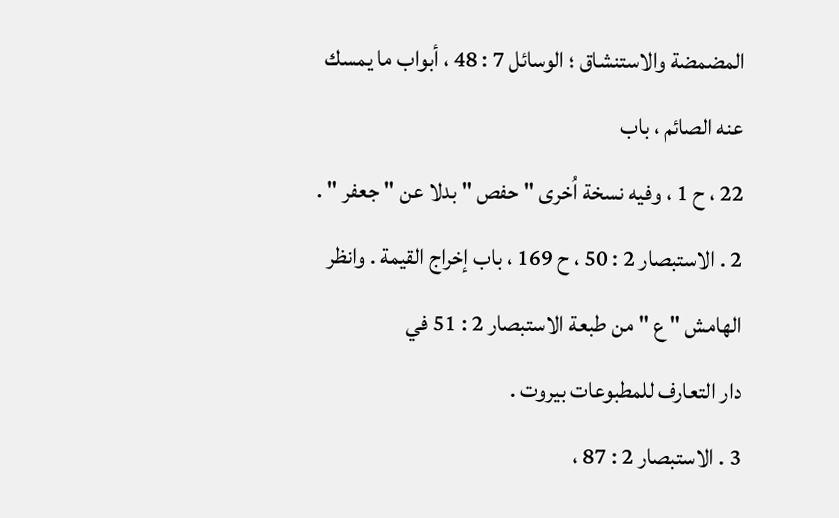المضمضة والاستنشاق ؛ الوسائل 7 : 48 ، أبواب ما يمسك عنه الصائم ، باب
22 ، ح 1 ، وفيه نسخة اُخرى " حفص " بدلا عن " جعفر " .
2 . الاستبصار 2 : 50 ، ح 169 ، باب إخراج القيمة . وانظر الهامش " ع " من طبعة الاستبصار 2 : 51 في
دار التعارف للمطبوعات بيروت .
3 . الاستبصار 2 : 87 ،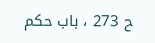ح 273 ، باب حكم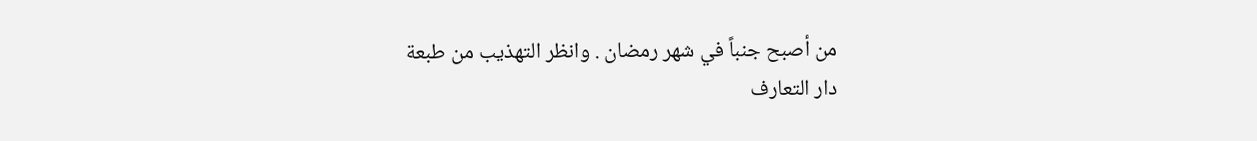من أصبح جنباً في شهر رمضان . وانظر التهذيب من طبعة
دار التعارف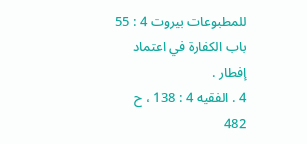للمطبوعات بيروت 4 : 55 باب الكفارة في اعتماد إفطار .
4 . الفقيه 4 : 138 ، ح 482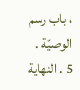، باب رسم الوصيّة .
5 . النهاية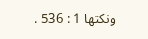ونكتها 1 : 536 .